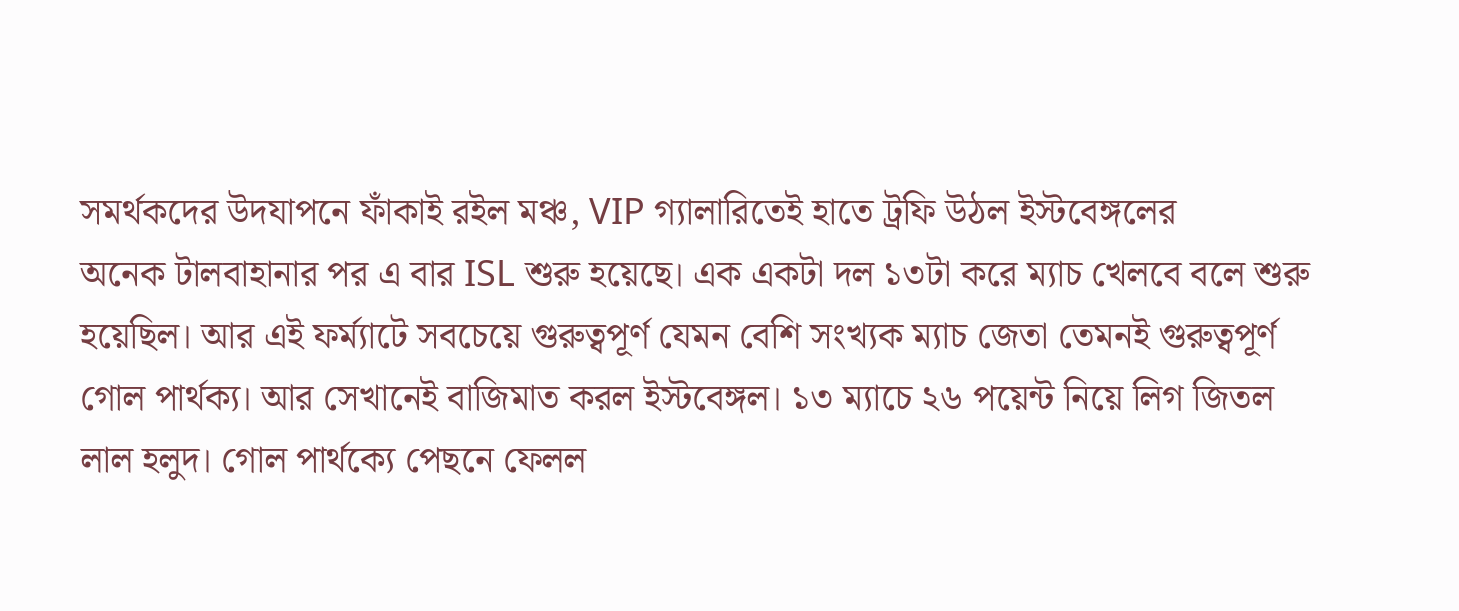সমর্থকদের উদযাপনে ফাঁকাই রইল মঞ্চ, VIP গ্যালারিতেই হাতে ট্রফি উঠল ইস্টবেঙ্গলের
অনেক টালবাহানার পর এ বার ISL শুরু হয়েছে। এক একটা দল ১৩টা করে ম্যাচ খেলবে বলে শুরু হয়েছিল। আর এই ফর্ম্যাটে সবচেয়ে গুরুত্বপূর্ণ যেমন বেশি সংখ্যক ম্যাচ জেতা তেমনই গুরুত্বপূর্ণ গোল পার্থক্য। আর সেখানেই বাজিমাত করল ইস্টবেঙ্গল। ১৩ ম্যাচে ২৬ পয়েন্ট নিয়ে লিগ জিতল লাল হলুদ। গোল পার্থক্যে পেছনে ফেলল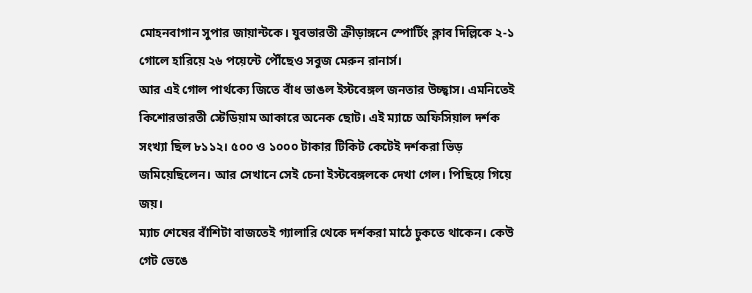মোহনবাগান সুপার জায়ান্টকে। যুবভারতী ক্রীড়াঙ্গনে স্পোর্টিং ক্লাব দিল্লিকে ২-১ গোলে হারিয়ে ২৬ পয়েন্টে পৌঁছেও সবুজ মেরুন রানার্স।
আর এই গোল পার্থক্যে জিতে বাঁধ ভাঙল ইস্টবেঙ্গল জনতার উচ্ছ্বাস। এমনিতেই কিশোরভারতী স্টেডিয়াম আকারে অনেক ছোট। এই ম্যাচে অফিসিয়াল দর্শক সংখ্যা ছিল ৮১১২। ৫০০ ও ১০০০ টাকার টিকিট কেটেই দর্শকরা ভিড় জমিয়েছিলেন। আর সেখানে সেই চেনা ইস্টবেঙ্গলকে দেখা গেল। পিছিয়ে গিয়ে জয়।
ম্যাচ শেষের বাঁশিটা বাজতেই গ্যালারি থেকে দর্শকরা মাঠে ঢুকতে থাকেন। কেউ গেট ভেঙে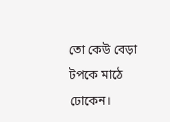তো কেউ বেড়া টপকে মাঠে ঢোকেন।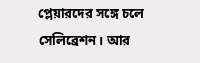প্লেয়ারদের সঙ্গে চলে সেলিব্রেশন। আর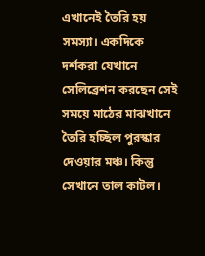এখানেই তৈরি হয় সমস্যা। একদিকে দর্শকরা যেখানে সেলিব্রেশন করছেন সেই সময়ে মাঠের মাঝখানে তৈরি হচ্ছিল পুরস্কার দেওয়ার মঞ্চ। কিন্তু সেখানে তাল কাটল।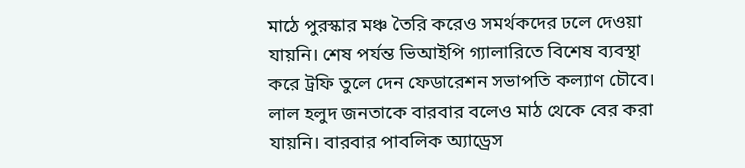মাঠে পুরস্কার মঞ্চ তৈরি করেও সমর্থকদের ঢলে দেওয়া যায়নি। শেষ পর্যন্ত ভিআইপি গ্যালারিতে বিশেষ ব্যবস্থা করে ট্রফি তুলে দেন ফেডারেশন সভাপতি কল্যাণ চৌবে। লাল হলুদ জনতাকে বারবার বলেও মাঠ থেকে বের করা যায়নি। বারবার পাবলিক অ্যাড্রেস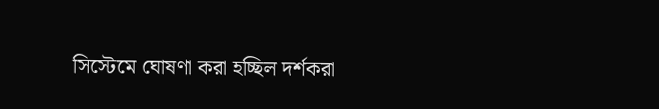সিস্টেমে ঘোষণা করা হচ্ছিল দর্শকরা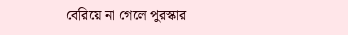বেরিয়ে না গেলে পুরস্কার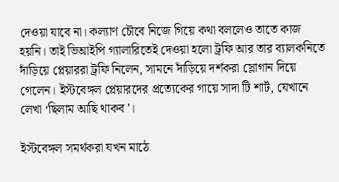দেওয়া যাবে না। কল্যাণ চৌবে নিজে গিয়ে কথা বললেও তাতে কাজ হয়নি। তাই ভিআইপি গ্যালারিতেই দেওয়া হলো ট্রফি আর তার ব্যালকনিতে দাঁড়িয়ে প্লেয়াররা ট্রফি নিলেন, সামনে দাঁড়িয়ে দর্শকরা স্লোগান দিয়ে গেলেন। ইস্টবেঙ্গল প্লেয়ারদের প্রত্যেকের গায়ে সাদা টি শার্ট, যেখানে লেখা ‘ছিলাম আছি থাকব’।

ইস্টবেঙ্গল সমর্থকরা যখন মাঠে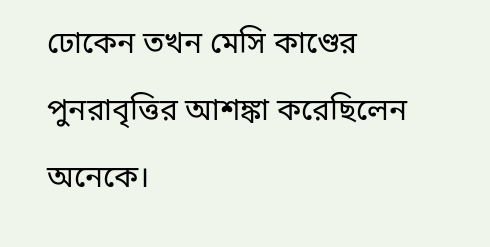ঢোকেন তখন মেসি কাণ্ডের পুনরাবৃত্তির আশঙ্কা করেছিলেন অনেকে।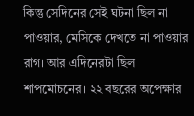কিন্তু সেদিনের সেই ঘটনা ছিল না পাওয়ার, মেসিকে দেখতে না পাওয়ার রাগ। আর এদিনেরটা ছিল শাপমোচনের। ২২ বছরের অপেক্ষার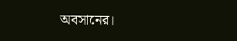অবসানের।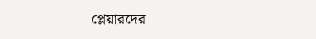প্লেয়ারদের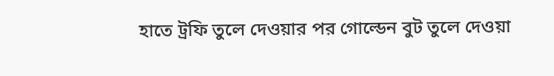হাতে ট্রফি তুলে দেওয়ার পর গোল্ডেন বুট তুলে দেওয়া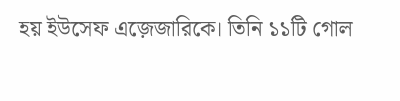হয় ইউসেফ এজ়েজারিকে। তিনি ১১টি গোল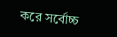করে সর্বোচ্চ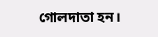গোলদাতা হন।